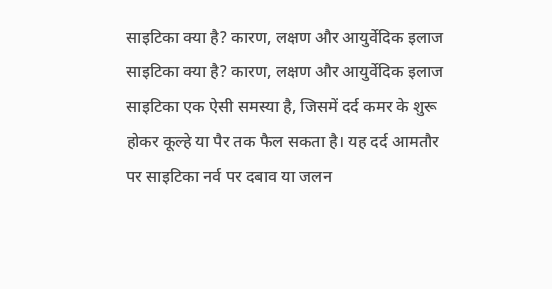साइटिका क्या है? कारण, लक्षण और आयुर्वेदिक इलाज
साइटिका क्या है? कारण, लक्षण और आयुर्वेदिक इलाज
साइटिका एक ऐसी समस्या है, जिसमें दर्द कमर के शुरू होकर कूल्हे या पैर तक फैल सकता है। यह दर्द आमतौर पर साइटिका नर्व पर दबाव या जलन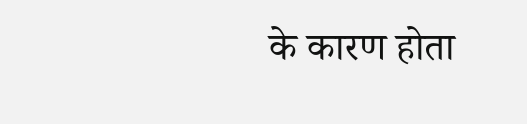के कारण होता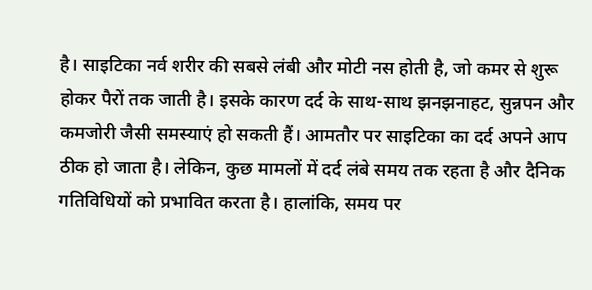है। साइटिका नर्व शरीर की सबसे लंबी और मोटी नस होती है, जो कमर से शुरू होकर पैरों तक जाती है। इसके कारण दर्द के साथ-साथ झनझनाहट, सुन्नपन और कमजोरी जैसी समस्याएं हो सकती हैं। आमतौर पर साइटिका का दर्द अपने आप ठीक हो जाता है। लेकिन, कुछ मामलों में दर्द लंबे समय तक रहता है और दैनिक गतिविधियों को प्रभावित करता है। हालांकि, समय पर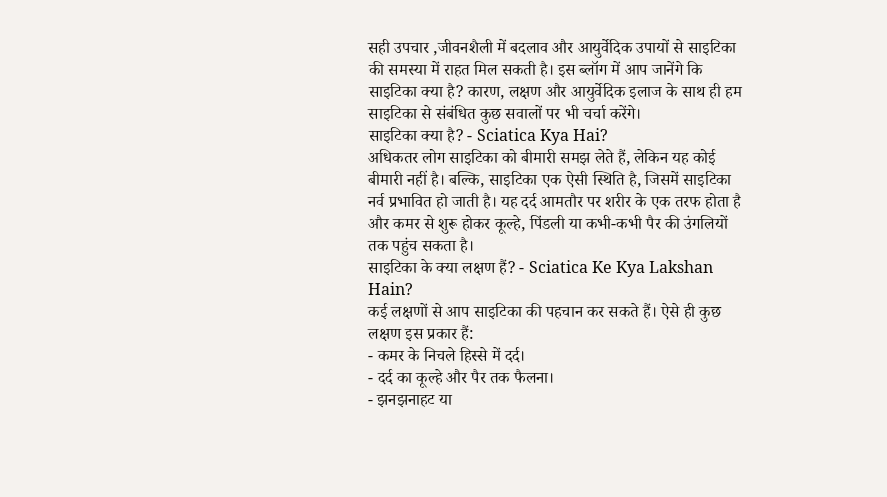सही उपचार ,जीवनशैली में बदलाव और आयुर्वेदिक उपायों से साइटिका की समस्या में राहत मिल सकती है। इस ब्लॉग में आप जानेंगे कि साइटिका क्या है? कारण, लक्षण और आयुर्वेदिक इलाज के साथ ही हम साइटिका से संबंधित कुछ सवालों पर भी चर्चा करेंगे।
साइटिका क्या है? - Sciatica Kya Hai?
अधिकतर लोग साइटिका को बीमारी समझ लेते हैं, लेकिन यह कोई बीमारी नहीं है। बल्कि, साइटिका एक ऐसी स्थिति है, जिसमें साइटिका नर्व प्रभावित हो जाती है। यह दर्द आमतौर पर शरीर के एक तरफ होता है और कमर से शुरू होकर कूल्हे, पिंडली या कभी-कभी पैर की उंगलियों तक पहुंच सकता है।
साइटिका के क्या लक्षण हैं? - Sciatica Ke Kya Lakshan Hain?
कई लक्षणों से आप साइटिका की पहचान कर सकते हैं। ऐसे ही कुछ लक्षण इस प्रकार हैं:
- कमर के निचले हिस्से में दर्द।
- दर्द का कूल्हे और पैर तक फैलना।
- झनझनाहट या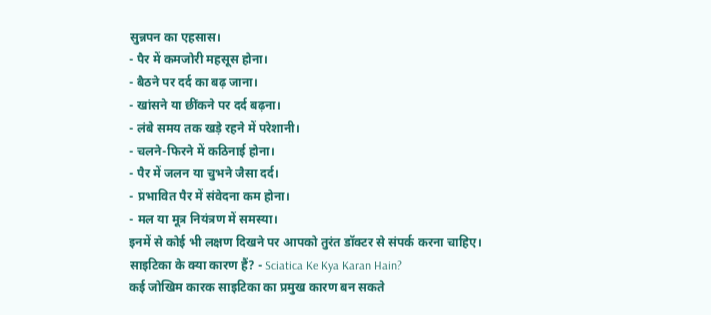सुन्नपन का एहसास।
- पैर में कमजोरी महसूस होना।
- बैठने पर दर्द का बढ़ जाना।
- खांसने या छींकने पर दर्द बढ़ना।
- लंबे समय तक खड़े रहने में परेशानी।
- चलने-फिरने में कठिनाई होना।
- पैर में जलन या चुभने जैसा दर्द।
- प्रभावित पैर में संवेदना कम होना।
- मल या मूत्र नियंत्रण में समस्या।
इनमें से कोई भी लक्षण दिखने पर आपको तुरंत डॉक्टर से संपर्क करना चाहिए।
साइटिका के क्या कारण हैं? - Sciatica Ke Kya Karan Hain?
कई जोखिम कारक साइटिका का प्रमुख कारण बन सकते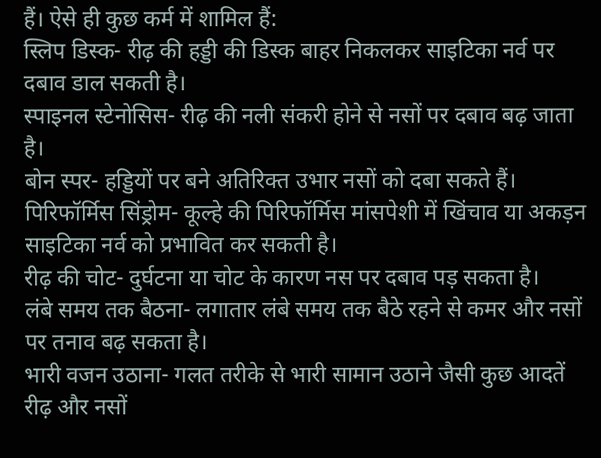हैं। ऐसे ही कुछ कर्म में शामिल हैं:
स्लिप डिस्क- रीढ़ की हड्डी की डिस्क बाहर निकलकर साइटिका नर्व पर दबाव डाल सकती है।
स्पाइनल स्टेनोसिस- रीढ़ की नली संकरी होने से नसों पर दबाव बढ़ जाता है।
बोन स्पर- हड्डियों पर बने अतिरिक्त उभार नसों को दबा सकते हैं।
पिरिफॉर्मिस सिंड्रोम- कूल्हे की पिरिफॉर्मिस मांसपेशी में खिंचाव या अकड़न साइटिका नर्व को प्रभावित कर सकती है।
रीढ़ की चोट- दुर्घटना या चोट के कारण नस पर दबाव पड़ सकता है।
लंबे समय तक बैठना- लगातार लंबे समय तक बैठे रहने से कमर और नसों पर तनाव बढ़ सकता है।
भारी वजन उठाना- गलत तरीके से भारी सामान उठाने जैसी कुछ आदतें रीढ़ और नसों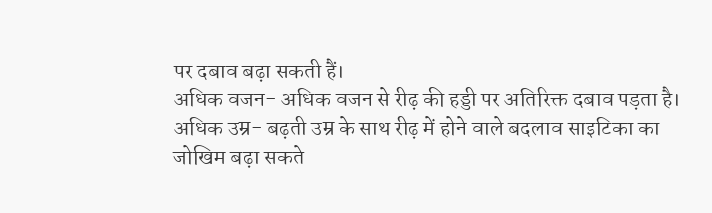पर दबाव बढ़ा सकती हैं।
अधिक वजन- अधिक वजन से रीढ़ की हड्डी पर अतिरिक्त दबाव पड़ता है।
अधिक उम्र- बढ़ती उम्र के साथ रीढ़ में होने वाले बदलाव साइटिका का जोखिम बढ़ा सकते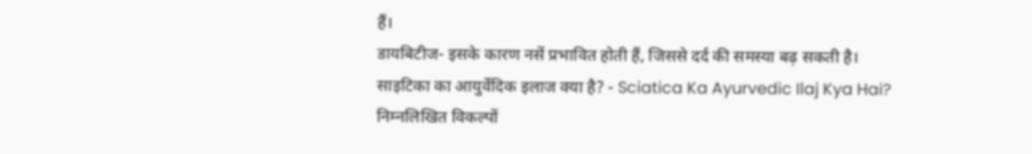हैं।
डायबिटीज- इसके कारण नसें प्रभावित होती हैं, जिससे दर्द की समस्या बढ़ सकती है।
साइटिका का आयुर्वेदिक इलाज क्या है? - Sciatica Ka Ayurvedic Ilaj Kya Hai?
निम्नलिखित विकल्पों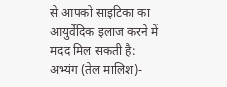से आपको साइटिका का आयुर्वेदिक इलाज करने में मदद मिल सकती है:
अभ्यंग (तेल मालिश)-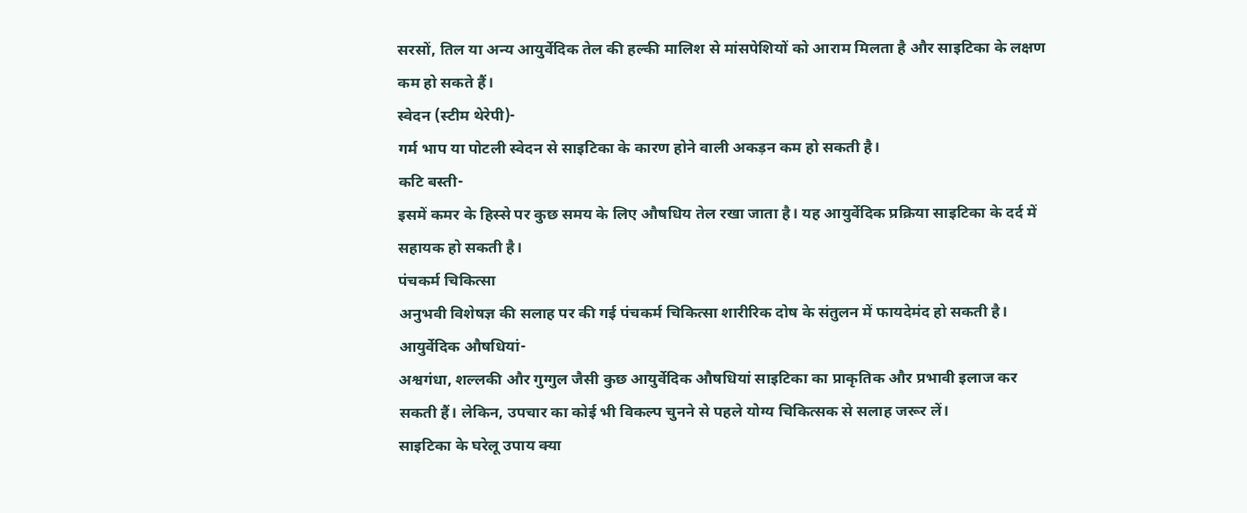सरसों, तिल या अन्य आयुर्वेदिक तेल की हल्की मालिश से मांसपेशियों को आराम मिलता है और साइटिका के लक्षण कम हो सकते हैं।
स्वेदन (स्टीम थेरेपी)-
गर्म भाप या पोटली स्वेदन से साइटिका के कारण होने वाली अकड़न कम हो सकती है।
कटि बस्ती-
इसमें कमर के हिस्से पर कुछ समय के लिए औषधिय तेल रखा जाता है। यह आयुर्वेदिक प्रक्रिया साइटिका के दर्द में सहायक हो सकती है।
पंचकर्म चिकित्सा
अनुभवी विशेषज्ञ की सलाह पर की गई पंचकर्म चिकित्सा शारीरिक दोष के संतुलन में फायदेमंद हो सकती है।
आयुर्वेदिक औषधियां-
अश्वगंधा, शल्लकी और गुग्गुल जैसी कुछ आयुर्वेदिक औषधियां साइटिका का प्राकृतिक और प्रभावी इलाज कर सकती हैं। लेकिन, उपचार का कोई भी विकल्प चुनने से पहले योग्य चिकित्सक से सलाह जरूर लें।
साइटिका के घरेलू उपाय क्या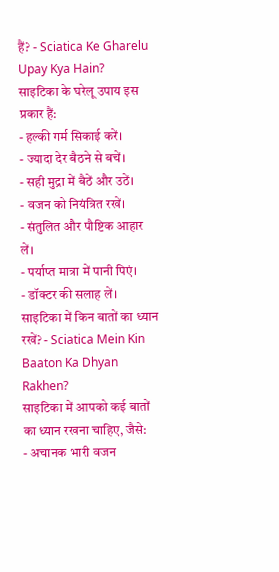हैं? - Sciatica Ke Gharelu Upay Kya Hain?
साइटिका के घरेलू उपाय इस प्रकार हैं:
- हल्की गर्म सिकाई करें।
- ज्यादा देर बैठने से बचें।
- सही मुद्रा में बैठें और उठें।
- वजन को नियंत्रित रखें।
- संतुलित और पौष्टिक आहार लें।
- पर्याप्त मात्रा में पानी पिएं।
- डॉक्टर की सलाह लें।
साइटिका में किन बातों का ध्यान रखें? - Sciatica Mein Kin Baaton Ka Dhyan Rakhen?
साइटिका में आपको कई बातों का ध्यान रखना चाहिए, जैसे:
- अचानक भारी वजन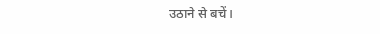उठाने से बचें।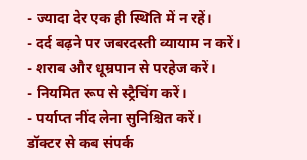- ज्यादा देर एक ही स्थिति में न रहें।
- दर्द बढ़ने पर जबरदस्ती व्यायाम न करें।
- शराब और धूम्रपान से परहेज करें।
- नियमित रूप से स्ट्रैचिंग करें।
- पर्याप्त नींद लेना सुनिश्चित करें।
डॉक्टर से कब संपर्क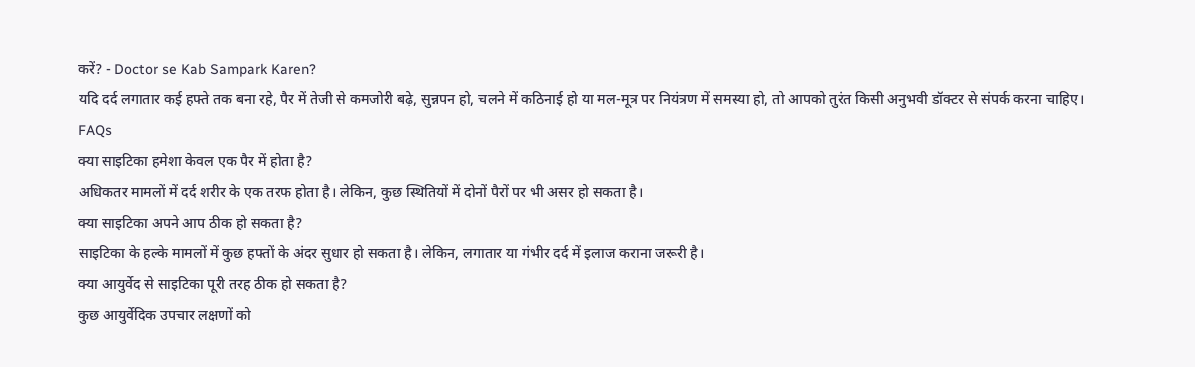करें? - Doctor se Kab Sampark Karen?
यदि दर्द लगातार कई हफ्ते तक बना रहे, पैर में तेजी से कमजोरी बढ़े, सुन्नपन हो, चलने में कठिनाई हो या मल-मूत्र पर नियंत्रण में समस्या हो, तो आपको तुरंत किसी अनुभवी डॉक्टर से संपर्क करना चाहिए।
FAQs
क्या साइटिका हमेशा केवल एक पैर में होता है?
अधिकतर मामलों में दर्द शरीर के एक तरफ होता है। लेकिन, कुछ स्थितियों में दोनों पैरों पर भी असर हो सकता है।
क्या साइटिका अपने आप ठीक हो सकता है?
साइटिका के हल्के मामलों में कुछ हफ्तों के अंदर सुधार हो सकता है। लेकिन, लगातार या गंभीर दर्द में इलाज कराना जरूरी है।
क्या आयुर्वेद से साइटिका पूरी तरह ठीक हो सकता है?
कुछ आयुर्वेदिक उपचार लक्षणों को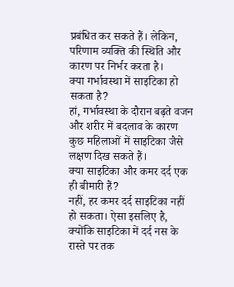प्रबंधित कर सकते हैं। लेकिन, परिणाम व्यक्ति की स्थिति और कारण पर निर्भर करता है।
क्या गर्भावस्था में साइटिका हो सकता है?
हां, गर्भावस्था के दौरान बढ़ते वजन और शरीर में बदलाव के कारण कुछ महिलाओं में साइटिका जैसे लक्षण दिख सकते हैं।
क्या साइटिका और कमर दर्द एक ही बीमारी हैं?
नहीं, हर कमर दर्द साइटिका नहीं हो सकता। ऐसा इसलिए है, क्योंकि साइटिका में दर्द नस के रास्ते पर तक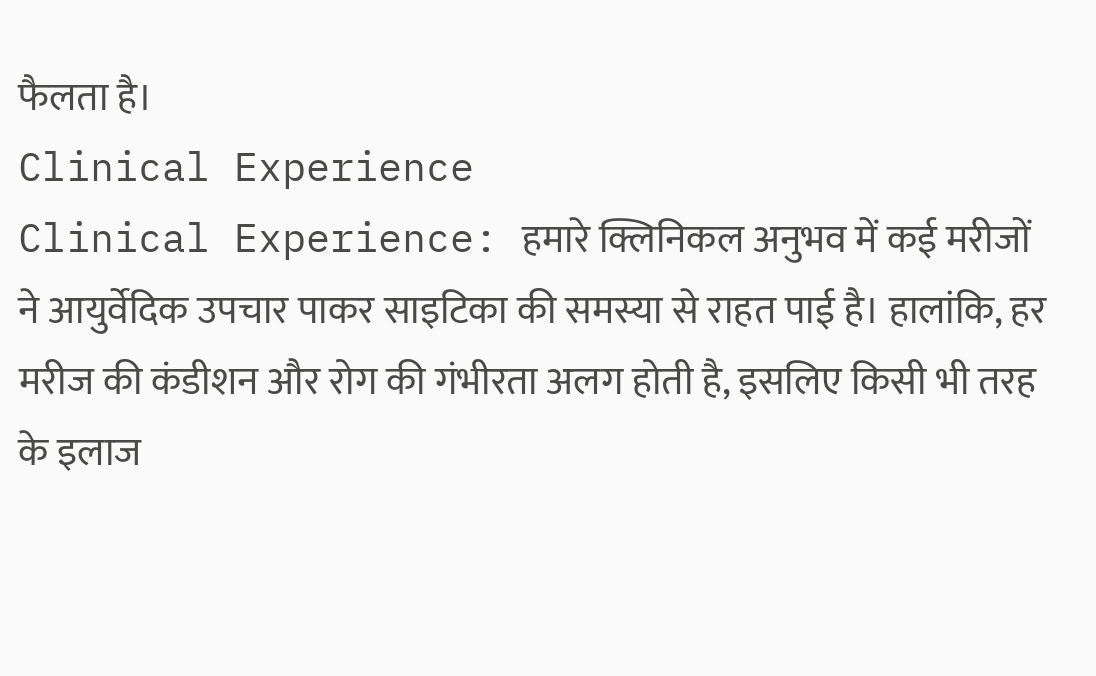फैलता है।
Clinical Experience
Clinical Experience: हमारे क्लिनिकल अनुभव में कई मरीजों ने आयुर्वेदिक उपचार पाकर साइटिका की समस्या से राहत पाई है। हालांकि, हर मरीज की कंडीशन और रोग की गंभीरता अलग होती है, इसलिए किसी भी तरह के इलाज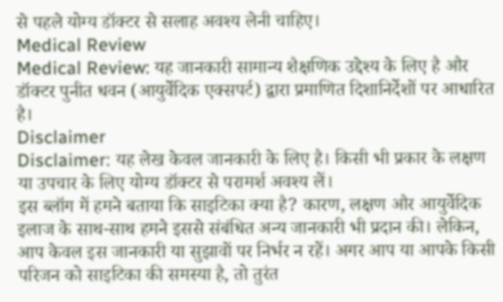से पहले योग्य डॉक्टर से सलाह अवश्य लेनी चाहिए।
Medical Review
Medical Review: यह जानकारी सामान्य शैक्षणिक उद्देश्य के लिए है और डॉक्टर पुनीत धवन (आयुर्वेदिक एक्सपर्ट) द्वारा प्रमाणित दिशानिर्देशों पर आधारित है।
Disclaimer
Disclaimer: यह लेख केवल जानकारी के लिए है। किसी भी प्रकार के लक्षण या उपचार के लिए योग्य डॉक्टर से परामर्श अवश्य लें।
इस ब्लॉग में हमने बताया कि साइटिका क्या है? कारण, लक्षण और आयुर्वेदिक इलाज के साथ-साथ हमने इससे संबंधित अन्य जानकारी भी प्रदान की। लेकिन, आप केवल इस जानकारी या सुझावों पर निर्भर न रहें। अगर आप या आपके किसी परिजन को साइटिका की समस्या है, तो तुरंत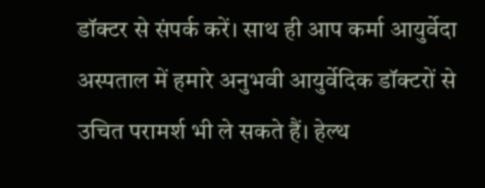डॉक्टर से संपर्क करें। साथ ही आप कर्मा आयुर्वेदा अस्पताल में हमारे अनुभवी आयुर्वेदिक डॉक्टरों से उचित परामर्श भी ले सकते हैं। हेल्थ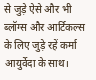से जुड़े ऐसे और भी ब्लॉग्स और आर्टिकल्स के लिए जुड़े रहें कर्मा आयुर्वेदा के साथ।